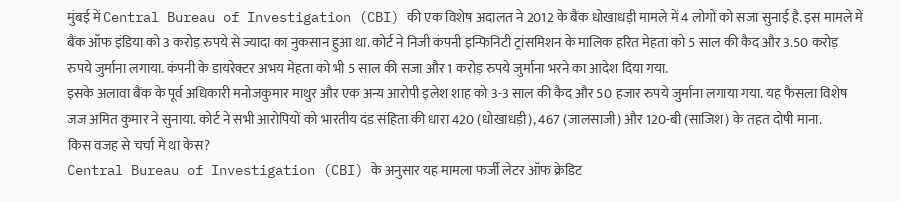मुंबई में Central Bureau of Investigation (CBI) की एक विशेष अदालत ने 2012 के बैंक धोखाधड़ी मामले में 4 लोगों को सजा सुनाई है. इस मामले में बैंक ऑफ इंडिया को 3 करोड़ रुपये से ज्यादा का नुकसान हुआ था. कोर्ट ने निजी कंपनी इन्फिनिटी ट्रांसमिशन के मालिक हरित मेहता को 5 साल की कैद और 3.50 करोड़ रुपये जुर्माना लगाया. कंपनी के डायरेक्टर अभय मेहता को भी 5 साल की सजा और 1 करोड़ रुपये जुर्माना भरने का आदेश दिया गया.
इसके अलावा बैंक के पूर्व अधिकारी मनोजकुमार माथुर और एक अन्य आरोपी इलेश शाह को 3-3 साल की कैद और 50 हजार रुपये जुर्माना लगाया गया. यह फैसला विशेष जज अमित कुमार ने सुनाया. कोर्ट ने सभी आरोपियों को भारतीय दंड संहिता की धारा 420 (धोखाधड़ी), 467 (जालसाजी) और 120-बी (साजिश) के तहत दोषी माना.
किस वजह से चर्चा में था केस?
Central Bureau of Investigation (CBI) के अनुसार यह मामला फर्जी लेटर ऑफ क्रेडिट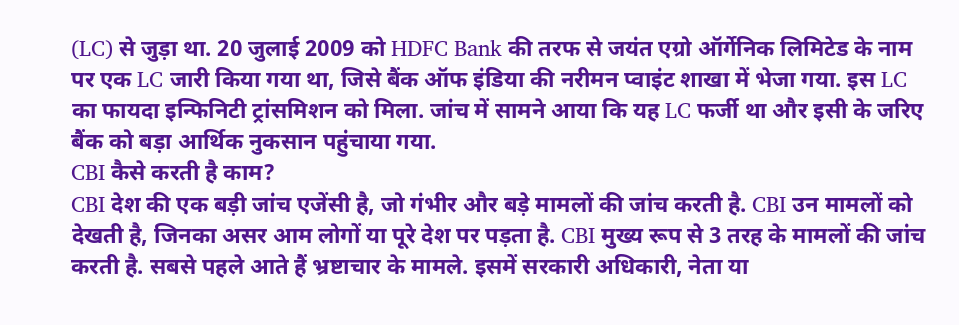(LC) से जुड़ा था. 20 जुलाई 2009 को HDFC Bank की तरफ से जयंत एग्रो ऑर्गेनिक लिमिटेड के नाम पर एक LC जारी किया गया था, जिसे बैंक ऑफ इंडिया की नरीमन प्वाइंट शाखा में भेजा गया. इस LC का फायदा इन्फिनिटी ट्रांसमिशन को मिला. जांच में सामने आया कि यह LC फर्जी था और इसी के जरिए बैंक को बड़ा आर्थिक नुकसान पहुंचाया गया.
CBI कैसे करती है काम?
CBI देश की एक बड़ी जांच एजेंसी है, जो गंभीर और बड़े मामलों की जांच करती है. CBI उन मामलों को देखती है, जिनका असर आम लोगों या पूरे देश पर पड़ता है. CBI मुख्य रूप से 3 तरह के मामलों की जांच करती है. सबसे पहले आते हैं भ्रष्टाचार के मामले. इसमें सरकारी अधिकारी, नेता या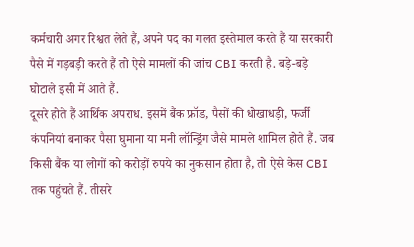कर्मचारी अगर रिश्वत लेते हैं, अपने पद का गलत इस्तेमाल करते हैं या सरकारी पैसे में गड़बड़ी करते हैं तो ऐसे मामलों की जांच CBI करती है. बड़े-बड़े घोटाले इसी में आते हैं.
दूसरे होते हैं आर्थिक अपराध. इसमें बैंक फ्रॉड, पैसों की धोखाधड़ी, फर्जी कंपनियां बनाकर पैसा घुमाना या मनी लॉन्ड्रिंग जैसे मामले शामिल होते हैं. जब किसी बैंक या लोगों को करोड़ों रुपये का नुकसान होता है, तो ऐसे केस CBI तक पहुंचते हैं. तीसरे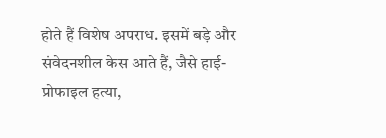होते हैं विशेष अपराध. इसमें बड़े और संवेदनशील केस आते हैं, जैसे हाई-प्रोफाइल हत्या,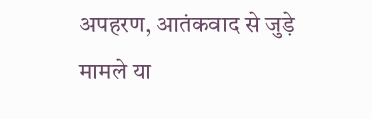अपहरण, आतंकवाद से जुड़े मामले या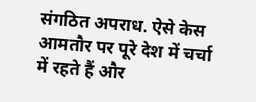संगठित अपराध. ऐसे केस आमतौर पर पूरे देश में चर्चा में रहते हैं और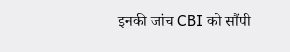इनकी जांच CBI को सौंपी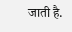जाती है.